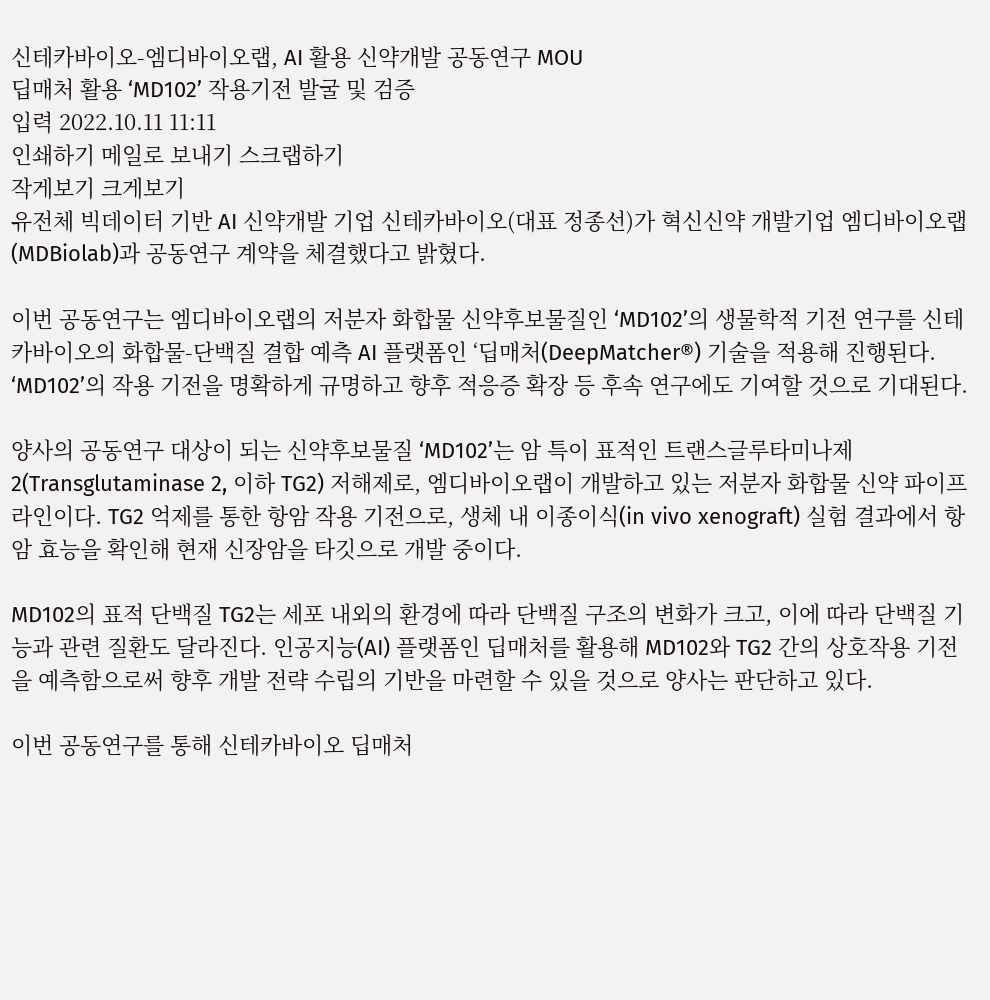신테카바이오-엠디바이오랩, AI 활용 신약개발 공동연구 MOU
딥매처 활용 ‘MD102’ 작용기전 발굴 및 검증
입력 2022.10.11 11:11
인쇄하기 메일로 보내기 스크랩하기
작게보기 크게보기
유전체 빅데이터 기반 AI 신약개발 기업 신테카바이오(대표 정종선)가 혁신신약 개발기업 엠디바이오랩(MDBiolab)과 공동연구 계약을 체결했다고 밝혔다.

이번 공동연구는 엠디바이오랩의 저분자 화합물 신약후보물질인 ‘MD102’의 생물학적 기전 연구를 신테카바이오의 화합물-단백질 결합 예측 AI 플랫폼인 ‘딥매처(DeepMatcher®) 기술을 적용해 진행된다. ‘MD102’의 작용 기전을 명확하게 규명하고 향후 적응증 확장 등 후속 연구에도 기여할 것으로 기대된다.

양사의 공동연구 대상이 되는 신약후보물질 ‘MD102’는 암 특이 표적인 트랜스글루타미나제2(Transglutaminase 2, 이하 TG2) 저해제로, 엠디바이오랩이 개발하고 있는 저분자 화합물 신약 파이프라인이다. TG2 억제를 통한 항암 작용 기전으로, 생체 내 이종이식(in vivo xenograft) 실험 결과에서 항암 효능을 확인해 현재 신장암을 타깃으로 개발 중이다.

MD102의 표적 단백질 TG2는 세포 내외의 환경에 따라 단백질 구조의 변화가 크고, 이에 따라 단백질 기능과 관련 질환도 달라진다. 인공지능(AI) 플랫폼인 딥매처를 활용해 MD102와 TG2 간의 상호작용 기전을 예측함으로써 향후 개발 전략 수립의 기반을 마련할 수 있을 것으로 양사는 판단하고 있다.

이번 공동연구를 통해 신테카바이오 딥매처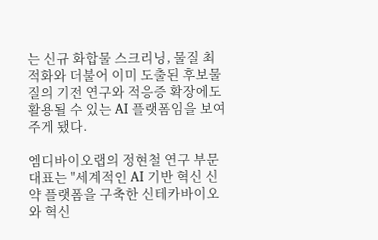는 신규 화합물 스크리닝, 물질 최적화와 더불어 이미 도출된 후보물질의 기전 연구와 적응증 확장에도 활용될 수 있는 AI 플랫폼임을 보여주게 됐다.

엠디바이오랩의 정현철 연구 부문 대표는 "세계적인 AI 기반 혁신 신약 플랫폼을 구축한 신테카바이오와 혁신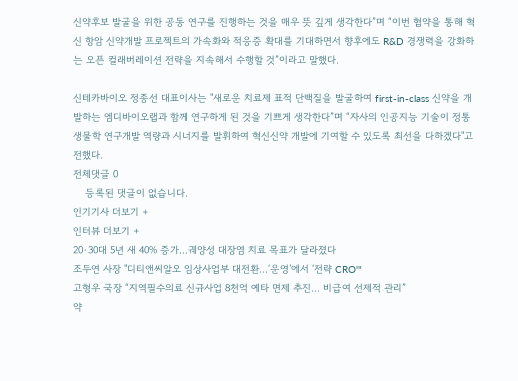신약후보 발굴을 위한 공동 연구를 진행하는 것을 매우 뜻 깊게 생각한다”며 “이번 협약을 통해 혁신 항암 신약개발 프로젝트의 가속화와 적응증 확대를 기대하면서 향후에도 R&D 경쟁력을 강화하는 오픈 컬래버레이션 전략을 지속해서 수행할 것”이라고 말했다.

신테카바이오 정종선 대표이사는 "새로운 치료제 표적 단백질을 발굴하여 first-in-class 신약을 개발하는 엠디바이오랩과 함께 연구하게 된 것을 기쁘게 생각한다”며 “자사의 인공지능 기술이 정통 생물학 연구개발 역량과 시너지를 발휘하여 혁신신약 개발에 기여할 수 있도록 최선을 다하겠다"고 전했다.
전체댓글 0
    등록된 댓글이 없습니다.
인기기사 더보기 +
인터뷰 더보기 +
20·30대 5년 새 40% 증가…궤양성 대장염 치료 목표가 달라졌다
조두연 사장 "디티앤씨알오 임상사업부 대전환…‘운영’에서 ‘전략 CRO'"
고형우 국장 “지역필수의료 신규사업 8천억 예타 면제 추진… 비급여 선제적 관리”
약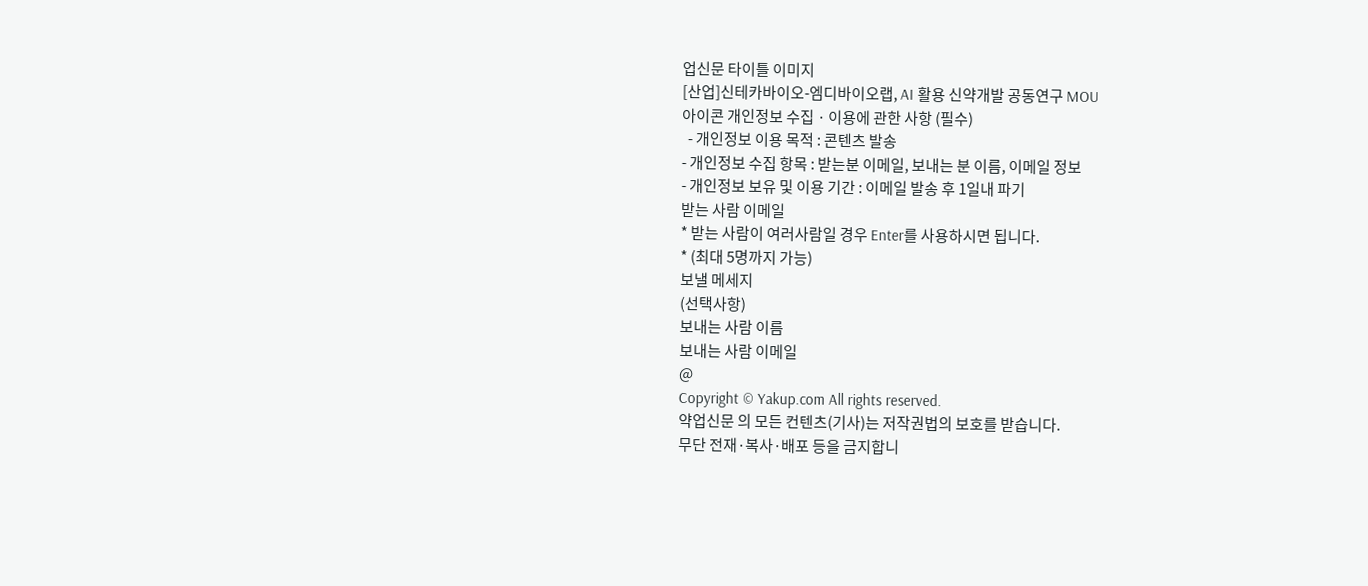업신문 타이틀 이미지
[산업]신테카바이오-엠디바이오랩, AI 활용 신약개발 공동연구 MOU
아이콘 개인정보 수집 · 이용에 관한 사항 (필수)
  - 개인정보 이용 목적 : 콘텐츠 발송
- 개인정보 수집 항목 : 받는분 이메일, 보내는 분 이름, 이메일 정보
- 개인정보 보유 및 이용 기간 : 이메일 발송 후 1일내 파기
받는 사람 이메일
* 받는 사람이 여러사람일 경우 Enter를 사용하시면 됩니다.
* (최대 5명까지 가능)
보낼 메세지
(선택사항)
보내는 사람 이름
보내는 사람 이메일
@
Copyright © Yakup.com All rights reserved.
약업신문 의 모든 컨텐츠(기사)는 저작권법의 보호를 받습니다.
무단 전재·복사·배포 등을 금지합니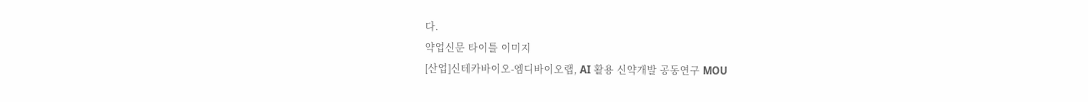다.
약업신문 타이틀 이미지
[산업]신테카바이오-엠디바이오랩, AI 활용 신약개발 공동연구 MOU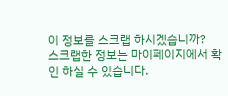이 정보를 스크랩 하시겠습니까?
스크랩한 정보는 마이페이지에서 확인 하실 수 있습니다.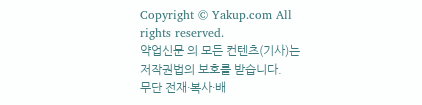Copyright © Yakup.com All rights reserved.
약업신문 의 모든 컨텐츠(기사)는 저작권법의 보호를 받습니다.
무단 전재·복사·배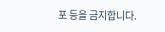포 등을 금지합니다.